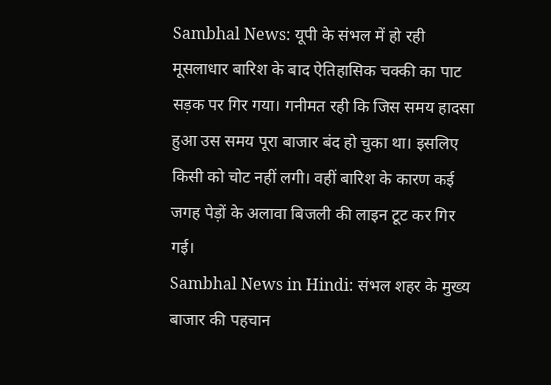Sambhal News: यूपी के संभल में हो रही मूसलाधार बारिश के बाद ऐतिहासिक चक्की का पाट सड़क पर गिर गया। गनीमत रही कि जिस समय हादसा हुआ उस समय पूरा बाजार बंद हो चुका था। इसलिए किसी को चोट नहीं लगी। वहीं बारिश के कारण कई जगह पेड़ों के अलावा बिजली की लाइन टूट कर गिर गई।
Sambhal News in Hindi: संभल शहर के मुख्य बाजार की पहचान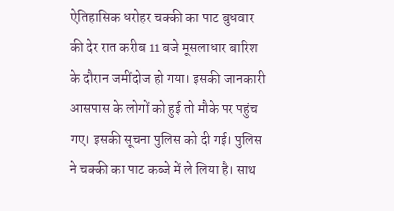ऐतिहासिक धरोहर चक्की का पाट बुधवार की देर रात करीब 11 बजे मूसलाधार बारिश के दौरान जमींदोज हो गया। इसकी जानकारी आसपास के लोगों को हुई तो मौके पर पहुंच गए। इसकी सूचना पुलिस को दी गई। पुलिस ने चक्की का पाट कब्जे में ले लिया है। साथ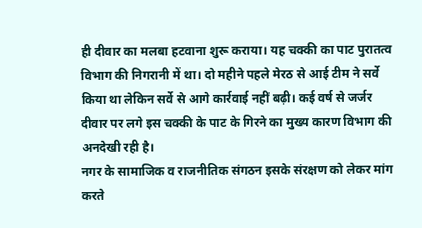ही दीवार का मलबा हटवाना शुरू कराया। यह चक्की का पाट पुरातत्व विभाग की निगरानी में था। दो महीने पहले मेरठ से आई टीम ने सर्वे किया था लेकिन सर्वे से आगे कार्रवाई नहीं बढ़ी। कई वर्ष से जर्जर दीवार पर लगे इस चक्की के पाट के गिरने का मुख्य कारण विभाग की अनदेखी रही है।
नगर के सामाजिक व राजनीतिक संगठन इसके संरक्षण को लेकर मांग करते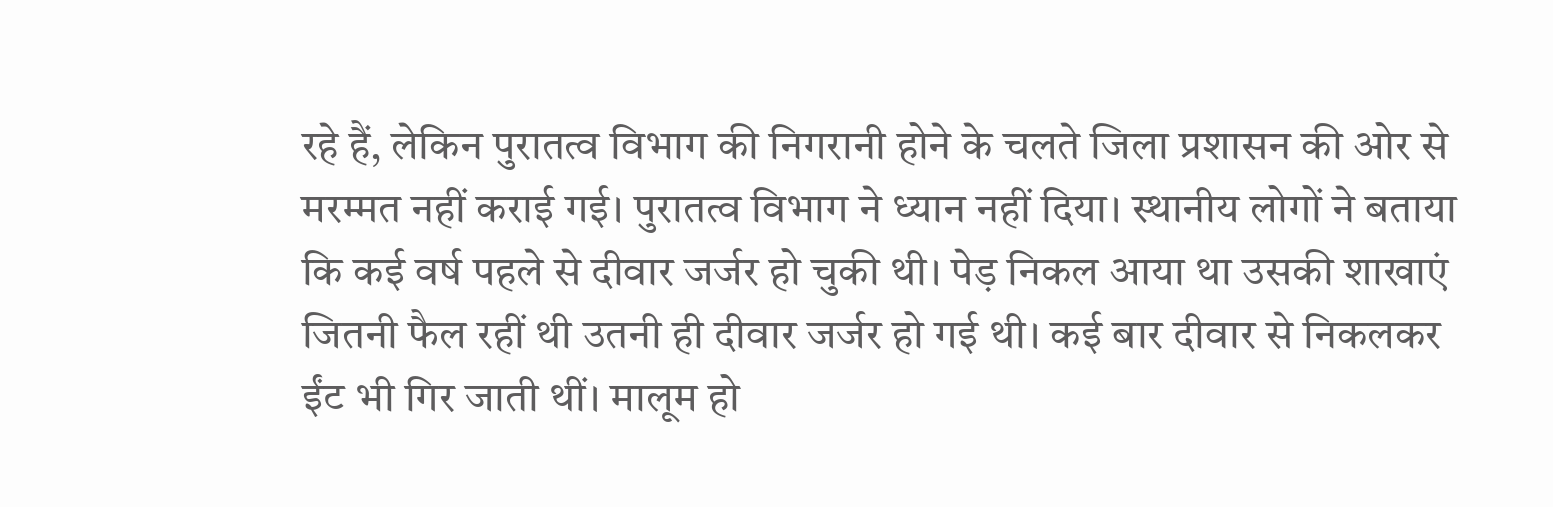रहे हैं, लेकिन पुरातत्व विभाग की निगरानी होने के चलते जिला प्रशासन की ओर से मरम्मत नहीं कराई गई। पुरातत्व विभाग ने ध्यान नहीं दिया। स्थानीय लोगों ने बताया कि कई वर्ष पहले से दीवार जर्जर हो चुकी थी। पेड़ निकल आया था उसकी शाखाएं जितनी फैल रहीं थी उतनी ही दीवार जर्जर हो गई थी। कई बार दीवार से निकलकर ईंट भी गिर जाती थीं। मालूम हो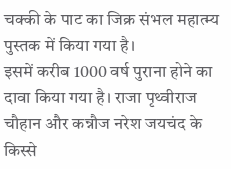चक्की के पाट का जिक्र संभल महात्म्य पुस्तक में किया गया है।
इसमें करीब 1000 वर्ष पुराना होने का दावा किया गया है। राजा पृथ्वीराज चौहान और कन्नौज नरेश जयचंद के किस्से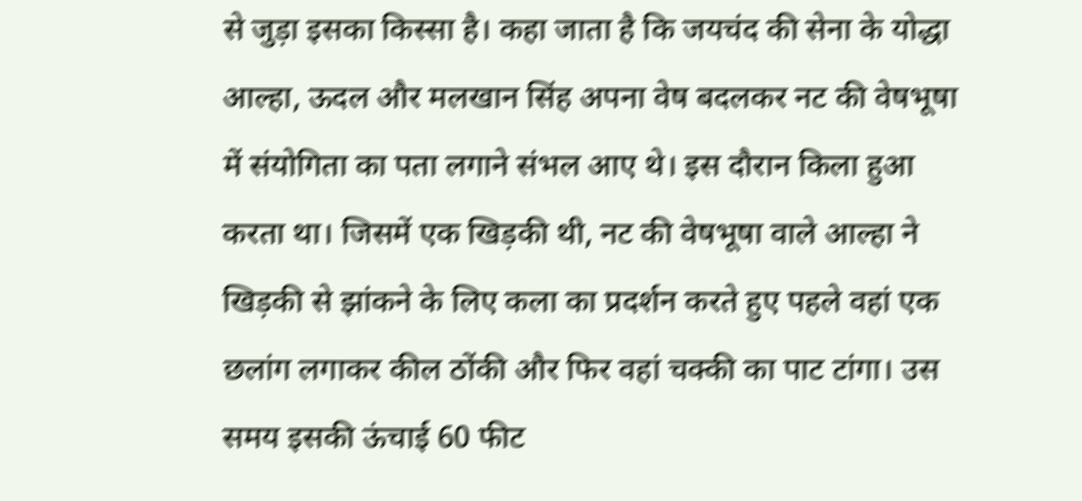से जुड़ा इसका किस्सा है। कहा जाता है कि जयचंद की सेना के योद्धा आल्हा, ऊदल और मलखान सिंह अपना वेष बदलकर नट की वेषभूषा में संयोगिता का पता लगाने संभल आए थे। इस दौरान किला हुआ करता था। जिसमें एक खिड़की थी, नट की वेषभूषा वाले आल्हा ने खिड़की से झांकने के लिए कला का प्रदर्शन करते हुए पहले वहां एक छलांग लगाकर कील ठोंकी और फिर वहां चक्की का पाट टांगा। उस समय इसकी ऊंचाई 60 फीट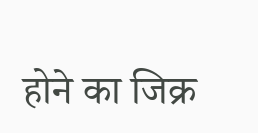होने का जिक्र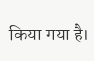किया गया है।